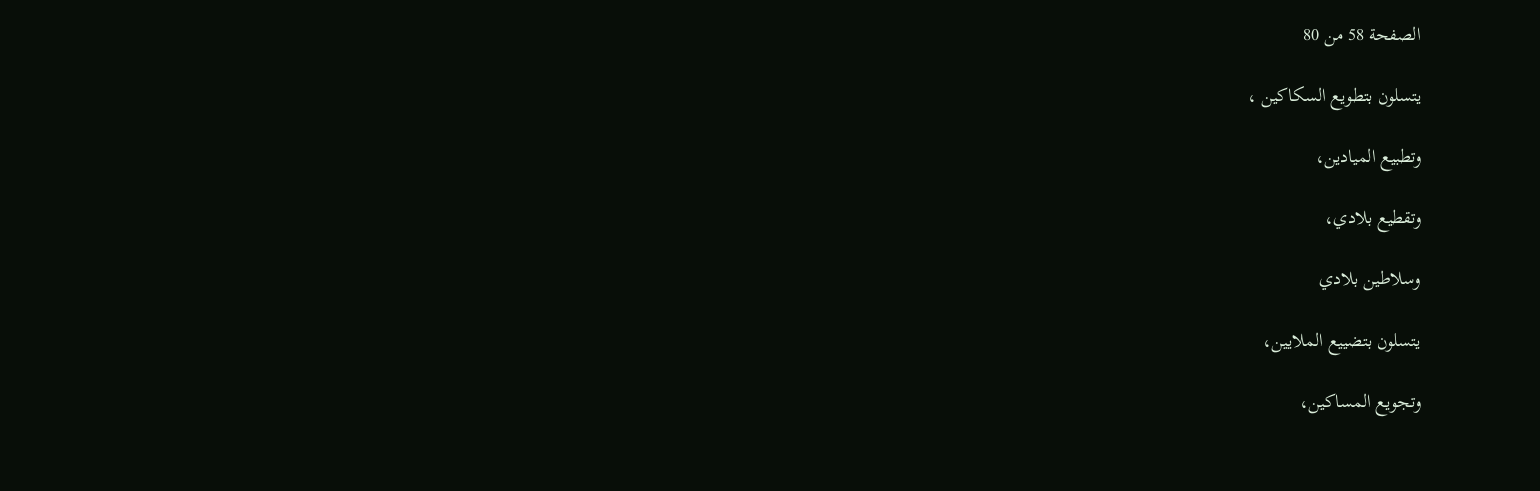الصفحة 58 من 80

يتسلون بتطويع السكاكين ،

وتطبيع الميادين،

وتقطيع بلادي،

وسلاطين بلادي

يتسلون بتضييع الملايين،

وتجويع المساكين،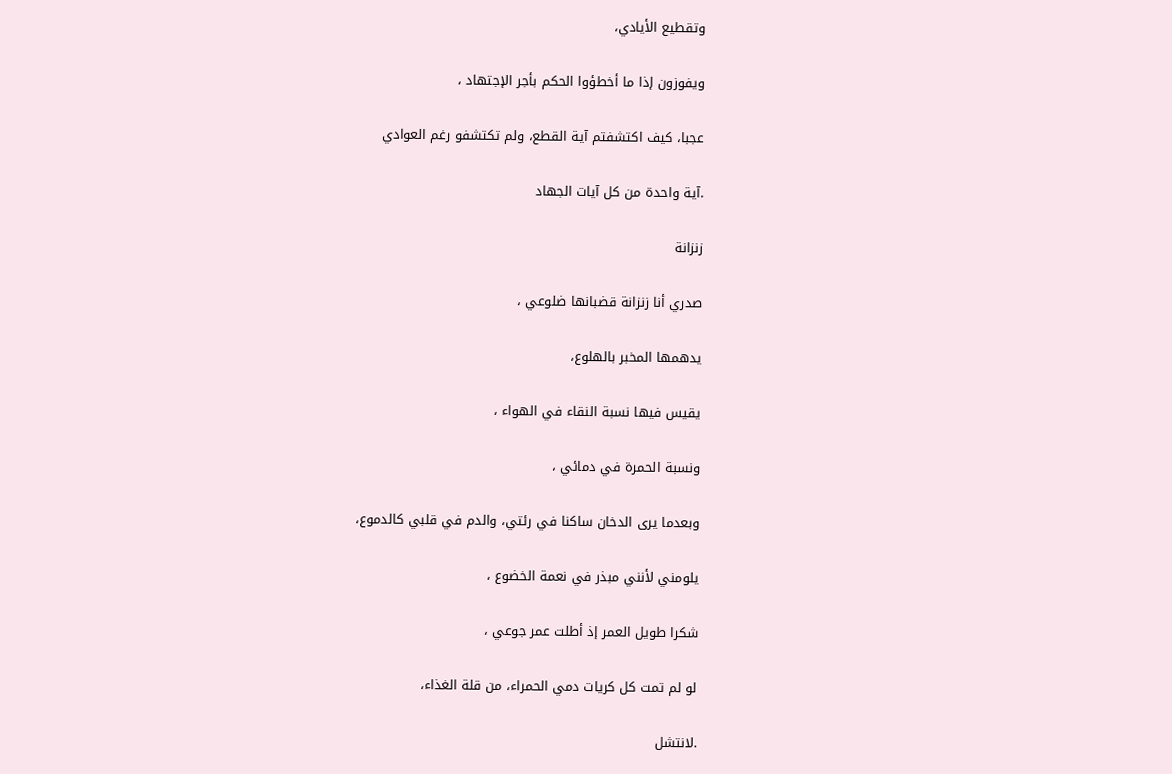وتقطيع الأيادي،

ويفوزون إذا ما أخطؤوا الحكم بأجر الإجتهاد ،

عجبا، كيف اكتشفتم آية القطع، ولم تكتشفو رغم العوادي

.آية واحدة من كل آيات الجهاد

زنزانة

صدري أنا زنزانة قضبانها ضلوعي ،

يدهمها المخبر بالهلوع،

يقيس فيها نسبة النقاء في الهواء ،

ونسبة الحمرة في دمائي ،

وبعدما يرى الدخان ساكنا في رئتي، والدم في قلبي كالدموع،

يلومني لأنني مبذر في نعمة الخضوع ،

شكرا طويل العمر إذ أطلت عمر جوعي ،

لو لم تمت كل كريات دمي الحمراء، من قلة الغذاء،

.لانتشل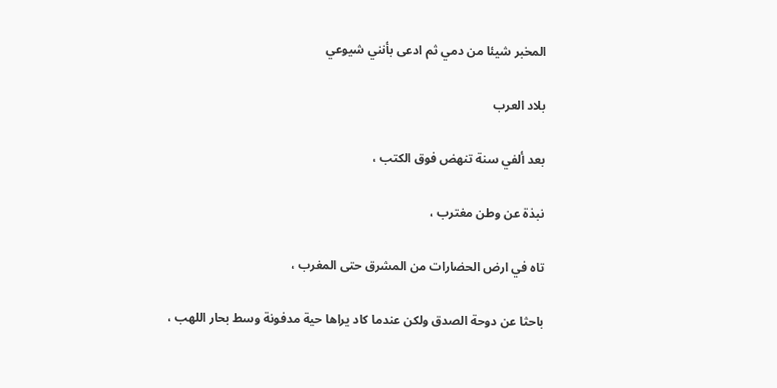المخبر شيئا من دمي ثم ادعى بأنني شيوعي

بلاد العرب

بعد ألفي سنة تنهض فوق الكتب ،

نبذة عن وطن مغترب ،

تاه في ارض الحضارات من المشرق حتى المغرب ،

باحثا عن دوحة الصدق ولكن عندما كاد يراها حية مدفونة وسط بحار اللهب ،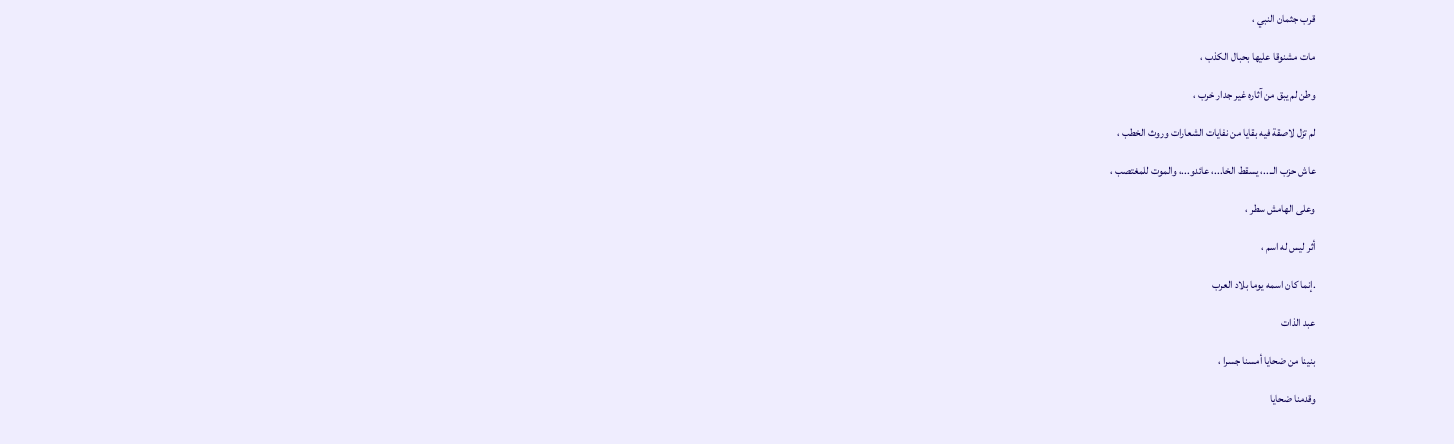قرب جثمان النبي ،

مات مشنوقا عليها بحبال الكذب ،

وطن لم يبق من آثاره غير جدار خرب ،

لم تزل لاصقة فيه بقايا من نفايات الشعارات وروث الخطب ،

عاش حزب الـ...، يسقط الخا...، عائدو...، والموت للمغتصب ،

وعلى الهامش سطر ،

أثر ليس له اسم ،

.إنما كان اسمه يوما بلاد العرب

عبد الذات

بنينا من ضحايا أمسنا جسرا ،

وقدمنا ضحايا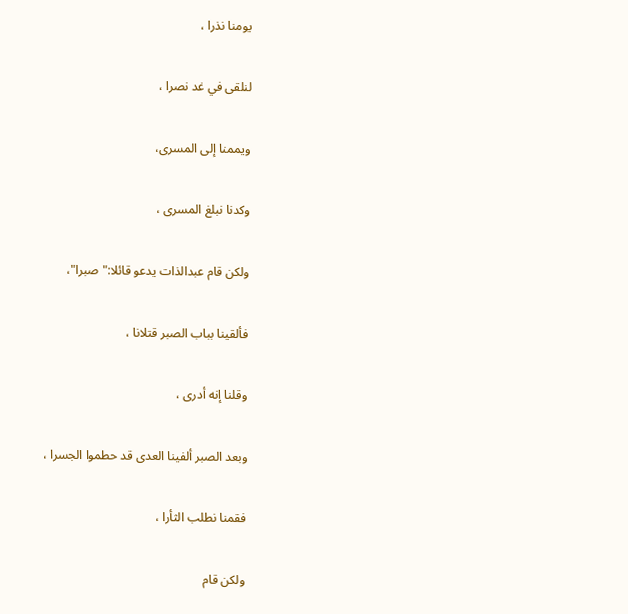يومنا نذرا ،

لنلقى في غد نصرا ،

ويممنا إلى المسرى،

وكدنا نبلغ المسرى ،

ولكن قام عبدالذات يدعو قائلا:"صبرا"،

فألقينا بباب الصبر قتلانا ،

وقلنا إنه أدرى ،

وبعد الصبر ألفينا العدى قد حطموا الجسرا ،

فقمنا نطلب الثأرا ،

ولكن قام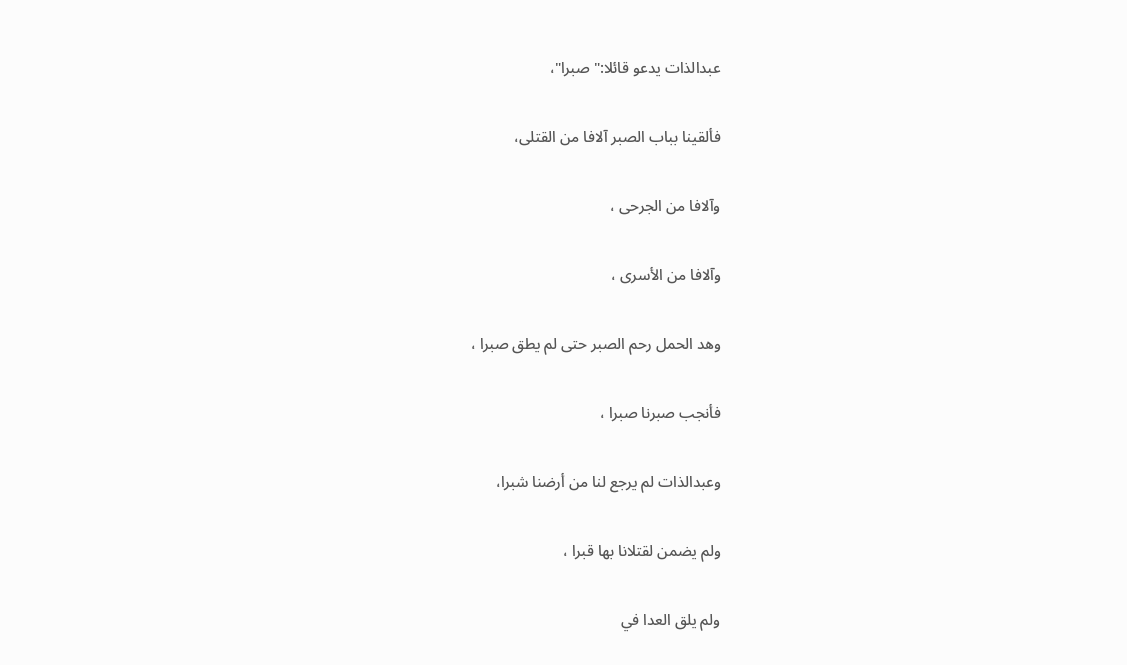عبدالذات يدعو قائلا:"صبرا"،

فألقينا بباب الصبر آلافا من القتلى،

وآلافا من الجرحى ،

وآلافا من الأسرى ،

وهد الحمل رحم الصبر حتى لم يطق صبرا ،

فأنجب صبرنا صبرا ،

وعبدالذات لم يرجع لنا من أرضنا شبرا،

ولم يضمن لقتلانا بها قبرا ،

ولم يلق العدا في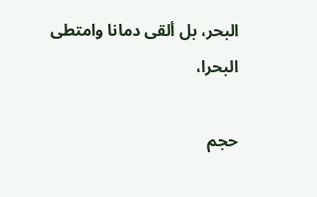البحر، بل ألقى دمانا وامتطى البحرا،

حجم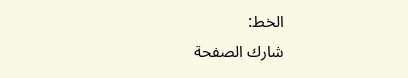الخط:
شارك الصفحة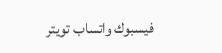فيسبوك واتساب تويتر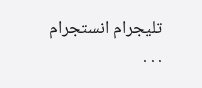تليجرام انستجرام
. . .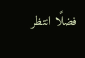فضلًا انتظر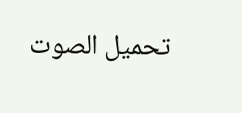تحميل الصوت